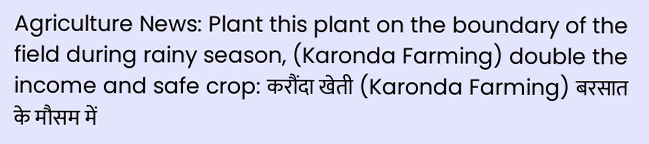Agriculture News: Plant this plant on the boundary of the field during rainy season, (Karonda Farming) double the income and safe crop: करौंदा खेती (Karonda Farming) बरसात के मौसम में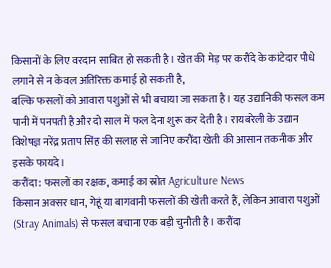किसानों के लिए वरदान साबित हो सकती है। खेत की मेड़ पर करौंदे के कांटेदार पौधे लगाने से न केवल अतिरिक्त कमाई हो सकती है,
बल्कि फसलों को आवारा पशुओं से भी बचाया जा सकता है। यह उद्यानिकी फसल कम पानी में पनपती है और दो साल में फल देना शुरू कर देती है। रायबरेली के उद्यान विशेषज्ञ नरेंद्र प्रताप सिंह की सलाह से जानिए करौंदा खेती की आसान तकनीक और इसके फायदे।
करौंदा: फसलों का रक्षक, कमाई का स्रोत Agriculture News
किसान अक्सर धान, गेहूं या बागवानी फसलों की खेती करते हैं, लेकिन आवारा पशुओं (Stray Animals) से फसल बचाना एक बड़ी चुनौती है। करौंदा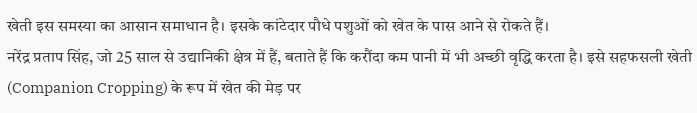खेती इस समस्या का आसान समाधान है। इसके कांटेदार पौधे पशुओं को खेत के पास आने से रोकते हैं।
नरेंद्र प्रताप सिंह, जो 25 साल से उद्यानिकी क्षेत्र में हैं, बताते हैं कि करौंदा कम पानी में भी अच्छी वृद्धि करता है। इसे सहफसली खेती (Companion Cropping) के रूप में खेत की मेड़ पर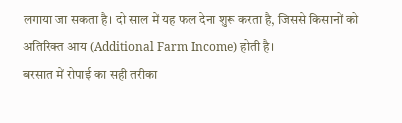लगाया जा सकता है। दो साल में यह फल देना शुरू करता है, जिससे किसानों को अतिरिक्त आय (Additional Farm Income) होती है।
बरसात में रोपाई का सही तरीका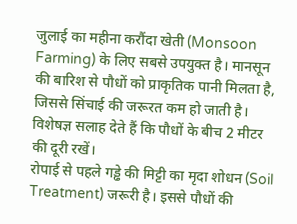जुलाई का महीना करौंदा खेती (Monsoon Farming) के लिए सबसे उपयुक्त है। मानसून की बारिश से पौधों को प्राकृतिक पानी मिलता है, जिससे सिंचाई की जरूरत कम हो जाती है। विशेषज्ञ सलाह देते हैं कि पौधों के बीच 2 मीटर की दूरी रखें।
रोपाई से पहले गड्ढे की मिट्टी का मृदा शोधन (Soil Treatment) जरूरी है। इससे पौधों की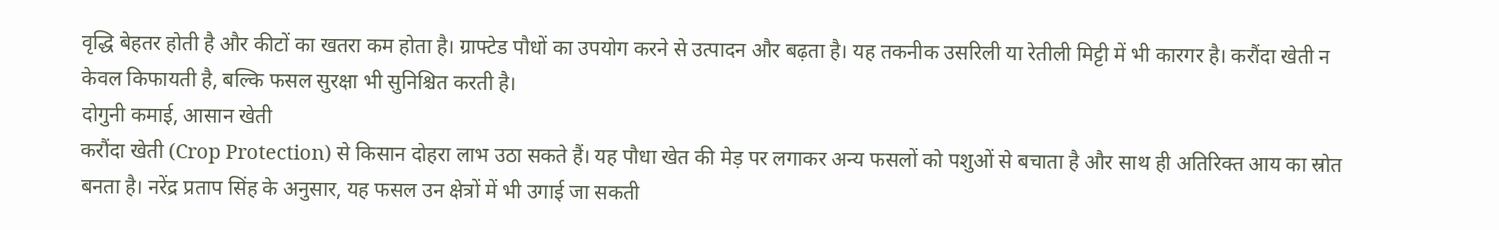वृद्धि बेहतर होती है और कीटों का खतरा कम होता है। ग्राफ्टेड पौधों का उपयोग करने से उत्पादन और बढ़ता है। यह तकनीक उसरिली या रेतीली मिट्टी में भी कारगर है। करौंदा खेती न केवल किफायती है, बल्कि फसल सुरक्षा भी सुनिश्चित करती है।
दोगुनी कमाई, आसान खेती
करौंदा खेती (Crop Protection) से किसान दोहरा लाभ उठा सकते हैं। यह पौधा खेत की मेड़ पर लगाकर अन्य फसलों को पशुओं से बचाता है और साथ ही अतिरिक्त आय का स्रोत बनता है। नरेंद्र प्रताप सिंह के अनुसार, यह फसल उन क्षेत्रों में भी उगाई जा सकती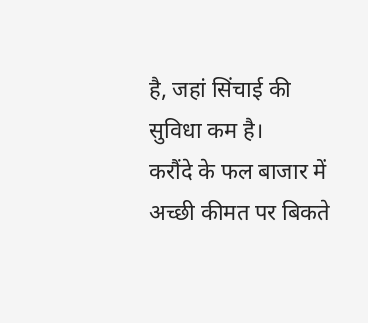है, जहां सिंचाई की सुविधा कम है।
करौंदे के फल बाजार में अच्छी कीमत पर बिकते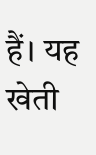हैं। यह खेती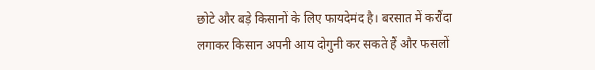छोटे और बड़े किसानों के लिए फायदेमंद है। बरसात में करौंदा लगाकर किसान अपनी आय दोगुनी कर सकते हैं और फसलों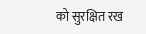को सुरक्षित रख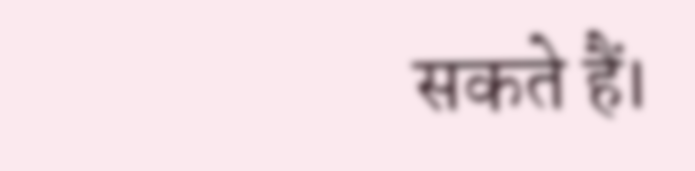सकते हैं।